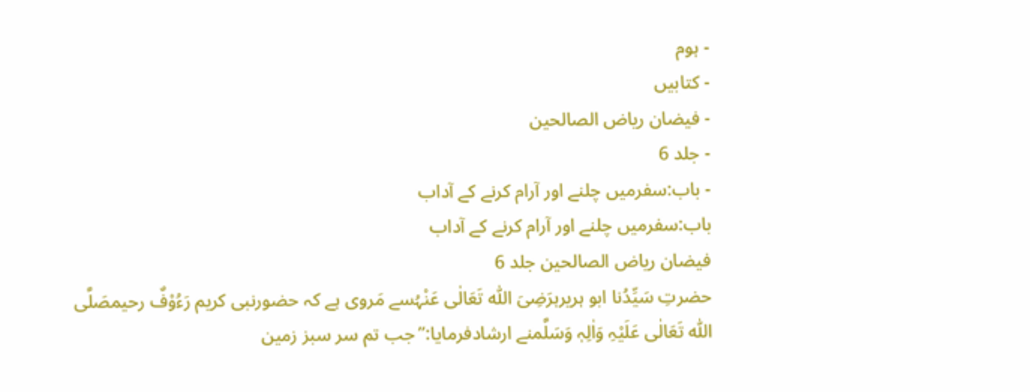- ہوم
- کتابیں
- فیضان ریاض الصالحین
- جلد 6
- باب:سفرمیں چلنے اور آرام کرنے کے آداب
باب:سفرمیں چلنے اور آرام کرنے کے آداب
فیضان ریاض الصالحین جلد 6
حضرتِ سَیِّدُنا ابو ہریرہرَضِیَ اللّٰہ تَعَالٰی عَنْہُسے مَروی ہے کہ حضورنبی کریم رَءُوْفٌ رحیمصَلَّی اللّٰہ تَعَالٰی عَلَیْہِ وَاٰلِہٖ وَسَلَّمنے ارشادفرمایا:”جب تم سر سبز زمین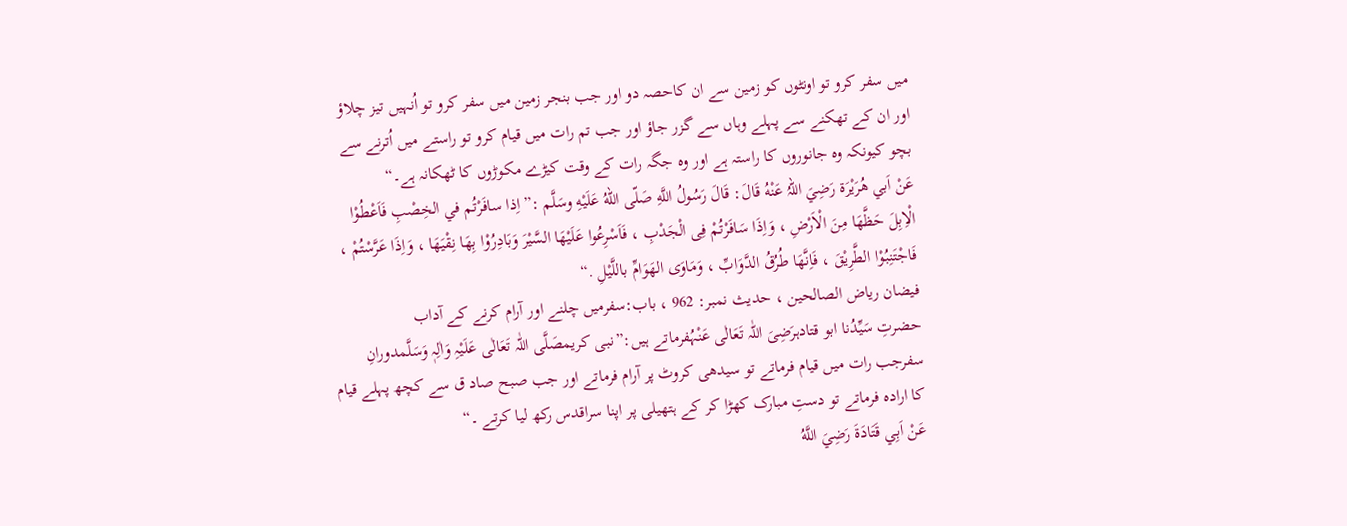میں سفر کرو تو اونٹوں کو زمین سے ان کاحصہ دو اور جب بنجر زمین میں سفر کرو تو اُنہیں تیز چلاؤ اور ان کے تھکنے سے پہلے وہاں سے گزر جاؤ اور جب تم رات میں قیام کرو تو راستے میں اُترنے سے بچو کیونکہ وہ جانوروں کا راستہ ہے اور وہ جگہ رات کے وقت کیڑے مکوڑوں کا ٹھکانہ ہے۔“
عَنْ اَبي هُرَيْرَة رَضِيَ اللہُ عَنْهُ قَالَ: قَالَ رَسُولُ اللَّهِ صَلّى اللهُ عَلَيْهِ وسَلَّم :” اِذا سافَرْتُم في الخِصْبِ فَاَعْطُوْا الْاِبِلَ حَظَّهَا مِنَ الْاَرْضِ ، وَاِذَا سَافَرْتُمْ فِی الْجَدْبِ ، فَاَسْرِعُوا عَلَيْهَا السَّيْرَ وَبَادِرُوْا بِهَا نِقْيَهَا ، وَاِذَا عَرَّسْتُمْ ، فَاجْتَنِبُوْا الطَّرِيْقَ ، فَاِنَّهَا طُرُقُ الدَّوَابِّ ، وَمَاوَى الهَوَامِّ باللَّيْلِ .“
فیضان ریاض الصالحین ، حدیث نمبر: 962 ، باب:سفرمیں چلنے اور آرام کرنے کے آداب
حضرتِ سَیِّدُنا ابو قتادہرَضِیَ اللّٰہ تَعَالٰی عَنْہُفرماتے ہیں:”نبی کریمصَلَّی اللّٰہ تَعَالٰی عَلَیْہِ وَاٰلِہٖ وَسَلَّمدورانِ سفرجب رات میں قیام فرماتے تو سیدھی کروٹ پر آرام فرماتے اور جب صبح صاد ق سے کچھ پہلے قیام کا ارادہ فرماتے تو دستِ مبارک کھڑا کر کے ہتھیلی پر اپنا سراقدس رکھ لیا کرتے ۔“
عَنْ اَبِي قَتَادَةَ رَضِيَ اللَّهُ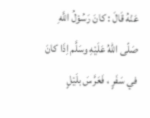عَنْهُ قَالَ : كانَ رَسُوْلُ اللَّهِ صَلّى اللهُ عَلَيْهِ وسَلَّم اِذَا كانَ في سَفَرٍ ، فَعَرَّسَ بلَيْلٍ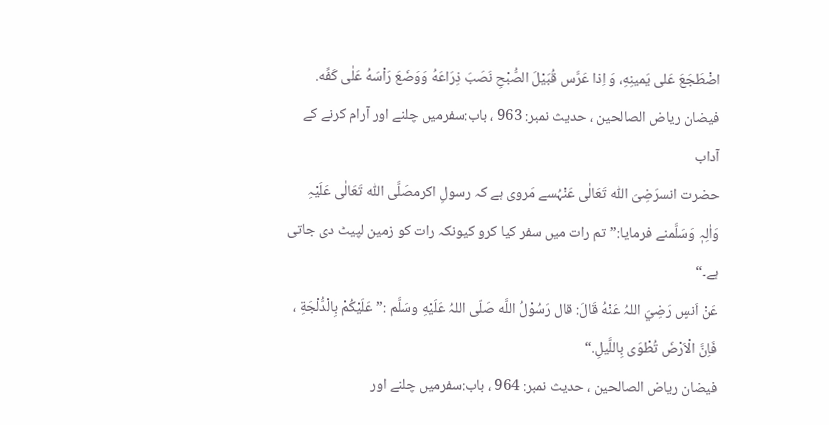اضْطَجَعَ عَلى يَمينِهِ، وَ اِذا عَرَّس قُبَيْلَ الصُّبْحِ نَصَبَ ذِرَاعَهُ وَوَضَعَ رَاْسَهُ عَلٰی كَفِّه.
فیضان ریاض الصالحین ، حدیث نمبر: 963 ، باب:سفرمیں چلنے اور آرام کرنے کے آداب
حضرت انسرَضِیَ اللّٰہ تَعَالٰی عَنْہُسے مَروی ہے کہ رسولِ اکرمصَلَّی اللّٰہ تَعَالٰی عَلَیْہِ وَاٰلِہٖ وَسَلَّمنے فرمایا:”تم رات میں سفر کیا کرو کیونکہ رات کو زمین لپیٹ دی جاتی ہے۔“
عَنْ اَنسٍ رَضِيَ اللہُ عَنْهُ قَالَ: قال رَسُوْلُ اللَّه صَلّى اللہُ عَلَيْهِ وسَلَّم :”عَلَيْكُمْ بِالْدُّلْجَةِ ، فَاِنَّ الْاَرْضَ تُطْوَى بِاللَّيلِ.“
فیضان ریاض الصالحین ، حدیث نمبر: 964 ، باب:سفرمیں چلنے اور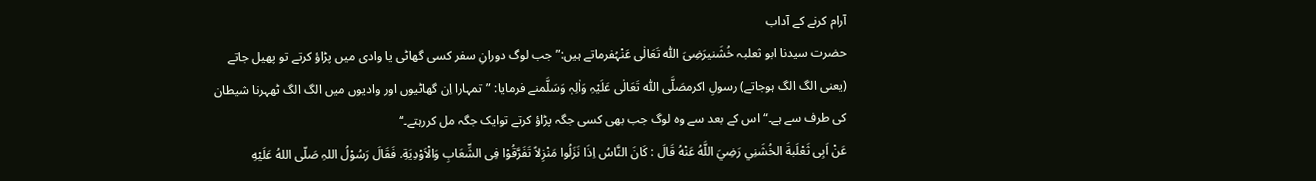آرام کرنے کے آداب
حضرت سیدنا ابو ثعلبہ خُشَنیرَضِیَ اللّٰہ تَعَالٰی عَنْہُفرماتے ہیں:”جب لوگ دورانِ سفر کسی گھاٹی یا وادی میں پڑاؤ کرتے تو پھیل جاتے (یعنی الگ الگ ہوجاتے) رسولِ اکرمصَلَّی اللّٰہ تَعَالٰی عَلَیْہِ وَاٰلِہٖ وَسَلَّمنے فرمایا: ”تمہارا اِن گھاٹیوں اور وادیوں میں الگ الگ ٹھہرنا شیطان کی طرف سے ہے۔“ اس کے بعد سے وہ لوگ جب بھی کسی جگہ پڑاؤ کرتے توایک جگہ مل کررہتے۔‘‘
عَنْ اَبِی ثَعْلَبةَ الخُشَنِي رَضِيَ اللَّهُ عَنْهُ قَالَ : كَانَ النَّاسُ اِذَا نَزَلُوا مَنْزِلاً تَفَرَّقُوْا فِی الشِّعَابِ وَالْاَوْدِيَةِ. فَقَالَ رَسُوْلُ اللہِ صَلّى اللهُ عَلَيْهِ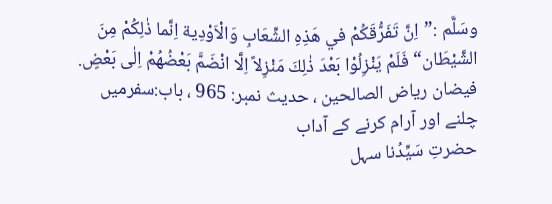وسَلَّم :”اِنَّ تَفَرُّقَكُمْ في هَذِهِ الشِّعَابِ وَالْاَوْدِية اِنَّما ذٰلِكُمْ مِنَ الشَّيْطَان“ فَلَمْ يَنْزِلُوْا بَعْدَ ذٰلِكَ مَنْزِلاً اِلَّا انْضَمَّ بَعْضُهُمْ اِلٰی بَعْضٍ.
فیضان ریاض الصالحین ، حدیث نمبر: 965 ، باب:سفرمیں چلنے اور آرام کرنے کے آداب
حضرتِ سَیِّدُنا سہل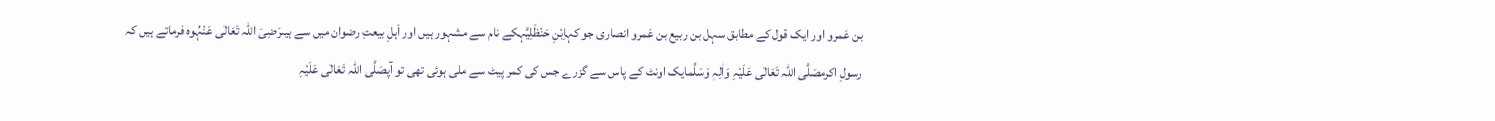بن عَمرو اور ایک قول کے مطابق سہل بن ربیع بن عَمرو انصاری جو کہاِبْنِ حَنْظَلِيَّہکے نام سے مشہور ہیں اور اَہلِ بیعتِ رضوان میں سے ہیںرَضِیَ اللّٰہ تَعَالٰی عَنْہُوہ فرماتے ہیں کہ رسولِ اکرمصَلَّی اللّٰہ تَعَالٰی عَلَیْہِ وَاٰلِہٖ وَسَلَّمایک اونٹ کے پاس سے گزرے جس کی کمر پیٹ سے ملی ہوئی تھی تو آپصَلَّی اللّٰہ تَعَالٰی عَلَیْہِ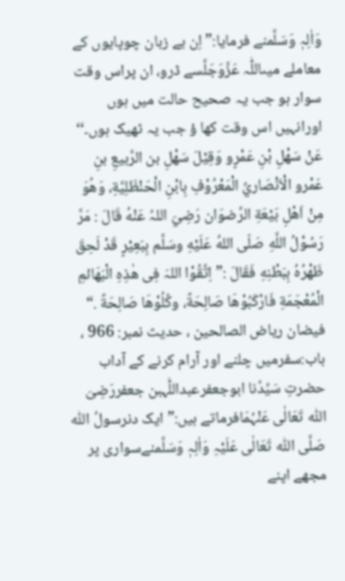وَاٰلِہٖ وَسَلَّمنے فرمایا:” اِن بے زبان چوپایوں کے معاملے میںاللّٰہ عَزَّوَجَلَّسے ڈرو، ان پراس وقت سوار ہو جب یہ صحیح حالت میں ہوں اورانہیں اس وقت کھا ؤ جب یہ ٹھیک ہوں۔‘‘
عَنْ سَهْلِ بْنِ عَمْرٍو وَقِيْلَ سَهْلِ بن الرَّبيعِ بنِ عَمْرو الْاَنْصَاريِّ الْمَعْرُوْفِ بِابْنِ الْحَنْظَلِيَّةِ، وَهُوَ مِنْ اَهْلِ بَيْعَةِ الرِّضوَان رَضِيَ اللہُ عَنْهُ قَالَ : مَرَّ رَسُوْلُ اللَّهِ صَلّى اللهُ عَلَيْهِ وسَلَّم بِبَعِيْرٍ قَدْ لَحِقَ ظَهْرُهُ بِبَطْنِهِ فَقَالَ :” اِتَّقُوْا اللہَ فِی هٰذِهِ الْبَهَائمِ الْمُعْجَمَةِ فَارْكَبُوْهَا صَالِحَةً، وكُلُوْهَا صَالِحَةً .“
فیضان ریاض الصالحین ، حدیث نمبر: 966 ، باب:سفرمیں چلنے اور آرام کرنے کے آداب
حضرتِ سَیِّدُنا ابوجعفرعبداللّٰہبن جعفررَضِیَ اللّٰہ تَعَالٰی عَنْہُمَافرماتے ہیں:”ایک دنرسولُ اللّٰہ صَلَّی اللّٰہ تَعَالٰی عَلَیْہِ وَاٰلِہٖ وَسَلَّمنےسواری پر مجھے اپنے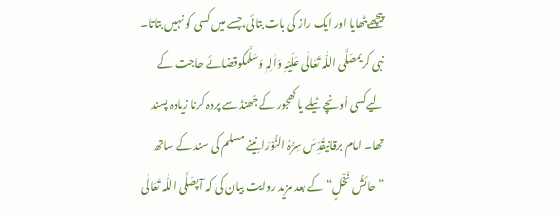پیچھےبٹھایا اور ایک راز کی بات بتائی،جسے میں کسی کو نہیں بتاتا۔ نبی کریمصَلَّی اللّٰہ تَعَالٰی عَلَیْہِ وَاٰلِہٖ وَسَلَّمکوقضائے حاجت کے لیےکسی اُونچے ٹیلے یا کھجور کے جُھنڈ سے پردہ کرنا زیادہ پسند تھا۔ امام برقانیقُدِّسَ سِرُّہُ النُّوْرَانِینے مسلم کی سند کے ساتھ ”حائشُ نَخْلٍ“کے بعد مزید روایت بیان کی کہ آپصَلَّی اللّٰہ تَعَالٰی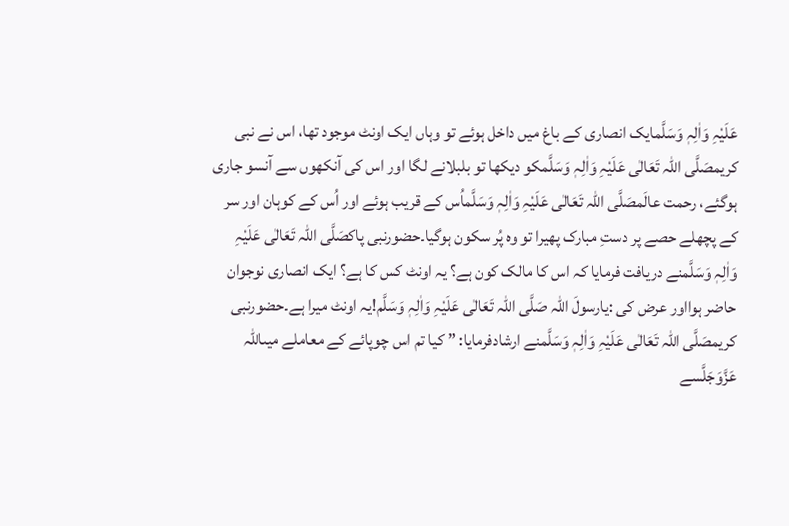عَلَیْہِ وَاٰلِہٖ وَسَلَّمایک انصاری کے باغ میں داخل ہوئے تو وہاں ایک اونٹ موجود تھا، اس نے نبی کریمصَلَّی اللّٰہ تَعَالٰی عَلَیْہِ وَاٰلِہٖ وَسَلَّمکو دیکھا تو بلبلانے لگا اور اس کی آنکھوں سے آنسو جاری ہوگئے، رحمت عالَمصَلَّی اللّٰہ تَعَالٰی عَلَیْہِ وَاٰلِہٖ وَسَلَّماُس کے قریب ہوئے اور اُس کے کوہان اور سر کے پچھلے حصے پر دستِ مبارک پھیرا تو وہ پُر سکون ہوگیا۔حضورنبی پاکصَلَّی اللّٰہ تَعَالٰی عَلَیْہِ وَاٰلِہٖ وَسَلَّمنے دریافت فرمایا کہ اس کا مالک کون ہے؟ یہ اونٹ کس کا ہے؟ ایک انصاری نوجوان حاضر ہوااور عرض کی :یارسولَ اللّٰہ صَلَّی اللّٰہ تَعَالٰی عَلَیْہِ وَاٰلِہٖ وَسَلَّم!یہ اونٹ میرا ہے۔حضورنبی کریمصَلَّی اللّٰہ تَعَالٰی عَلَیْہِ وَاٰلِہٖ وَسَلَّمنے ارشادفرمایا: ” کیا تم اس چوپائے کے معاملے میںاللّٰہ عَزَّوَجَلَّسے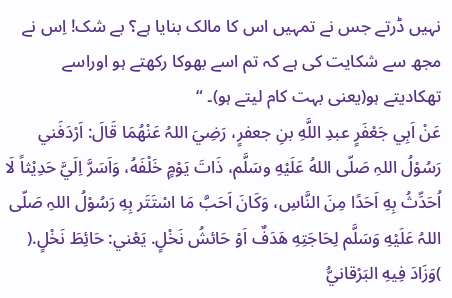نہیں ڈرتے جس نے تمہیں اس کا مالک بنایا ہے؟ بے شک! اِس نے مجھ سے شکایت کی ہے کہ تم اسے بھوکا رکھتے ہو اوراسے تھکادیتے ہو(یعنی بہت کام لیتے ہو)۔ “
عَنْ اَبِي جَعْفَرٍ عبدِ اللَّهِ بنِ جعفرٍ، رَضِيَ اللہُ عَنْهُمَا قَالَ: اَرْدَفَني رَسُوْلُ اللہِ صَلّى اللهُ عَلَيْهِ وسَلَّم، ذَاتَ يَوْمٍ خَلْفَهُ، وَاَسَرَّ اِلَيَّ حَدِيْثاً لَا اُحَدِّثُ بِهِ اَحَدًا مِنَ النَّاسِ، وَكَانَ اَحَبَّ مَا اسْتَتَر بِهِ رَسُوْلُ اللہِ صَلّى اللہُ عَلَيْهِ وَسَلَّم لِحَاجَتِهِ هَدَفٌ اَوْ حَائشُ نَخْلٍ. يَعْني: حَائِطَ نَخْلٍ.( )وَزَادَ فِيهِ البَرْقانيُّ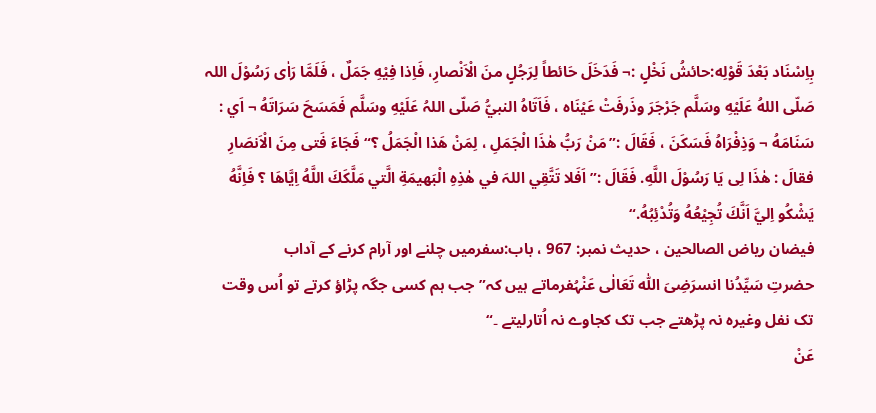بِاِسْنَاد بَعْدَ قَوْلِه:حائشُ نَخْلٍ :¬ فَدَخَلَ حَائطاً لِرَجُلٍ منَ الْاَنْصارِ، فَاِذا فِيْهِ جَمَلٌ ، فَلَمَّا رَاٰى رَسُوْلَ اللہ صَلّى اللهُ عَلَيْهِ وسَلَّم جَرْجَرَ وذَرفَتْ عَيْنَاه ، فَاَتَاهُ النبيُّ صَلّى اللہُ عَلَيْهِ وسَلَّم فَمَسَحَ سَرَاتَهُ ¬ اَي : سَنَامَهُ ¬ وَذِفْرَاهُ فَسَكَنَ ، فَقَالَ :”مَنْ رَبُّ هٰذَا الْجَمَلِ ، لِمَنْ هَذا الْجَمَلُ ؟“ فَجَاءَ فَتى مِنَ الْاَنصَارِ فقالَ : هٰذَا لِی يَا رَسُوْلَ اللَّهِ. فَقَالَ :”اَفَلا تَتَّقِي اللہَ في هٰذِهِ الْبَهيمَةِ الَّتي مَلَّكَكَ اللَّهُ اِيَّاهَا ؟ فَاِنَّهُ يَشْكُو اِليَّ اَنَّكَ تُجِيْعُهُ وَتُدْئِبُهُ.“
فیضان ریاض الصالحین ، حدیث نمبر: 967 ، باب:سفرمیں چلنے اور آرام کرنے کے آداب
حضرتِ سَیِّدُنا انسرَضِیَ اللّٰہ تَعَالٰی عَنْہُفرماتے ہیں کہ”جب ہم کسی جگہ پڑاؤ کرتے تو اُس وقت تک نفل وغیرہ نہ پڑھتے جب تک کجاوے نہ اُتارلیتے ۔“
عَنْ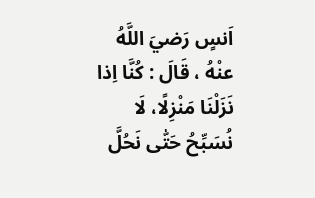اَنسٍ رَضيَ اللَّهُ عنْهُ ، قَالَ : كُنَّا اِذا نَزَلْنَا مَنْزِلًا، لَا نُسَبِّحُ حَتّٰی نَحُلَّ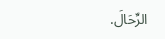الرِّحَالَ.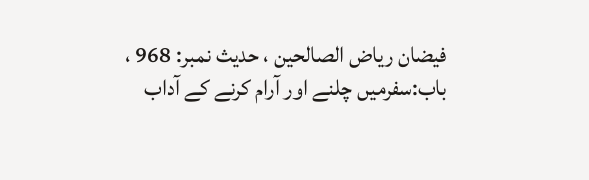فیضان ریاض الصالحین ، حدیث نمبر: 968 ، باب:سفرمیں چلنے اور آرام کرنے کے آداب